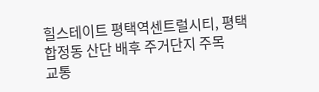힐스테이트 평택역센트럴시티, 평택 합정동 산단 배후 주거단지 주목
교통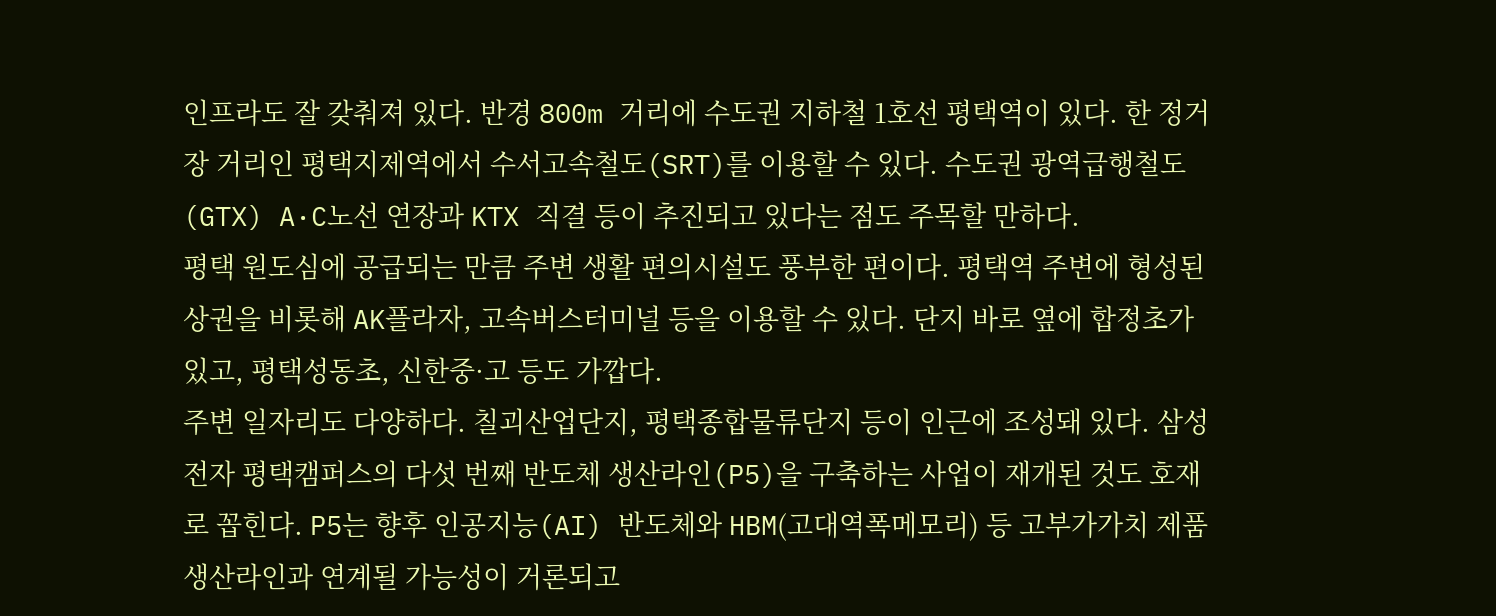인프라도 잘 갖춰져 있다. 반경 800m 거리에 수도권 지하철 1호선 평택역이 있다. 한 정거장 거리인 평택지제역에서 수서고속철도(SRT)를 이용할 수 있다. 수도권 광역급행철도(GTX) A·C노선 연장과 KTX 직결 등이 추진되고 있다는 점도 주목할 만하다.
평택 원도심에 공급되는 만큼 주변 생활 편의시설도 풍부한 편이다. 평택역 주변에 형성된 상권을 비롯해 AK플라자, 고속버스터미널 등을 이용할 수 있다. 단지 바로 옆에 합정초가 있고, 평택성동초, 신한중·고 등도 가깝다.
주변 일자리도 다양하다. 칠괴산업단지, 평택종합물류단지 등이 인근에 조성돼 있다. 삼성전자 평택캠퍼스의 다섯 번째 반도체 생산라인(P5)을 구축하는 사업이 재개된 것도 호재로 꼽힌다. P5는 향후 인공지능(AI) 반도체와 HBM(고대역폭메모리) 등 고부가가치 제품 생산라인과 연계될 가능성이 거론되고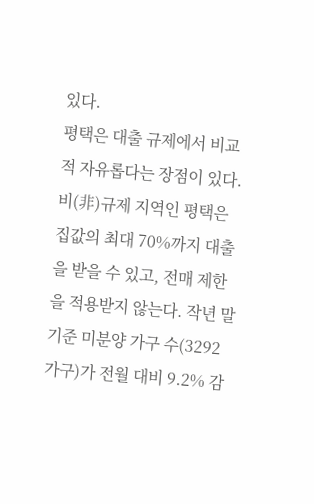있다.
평택은 대출 규제에서 비교적 자유롭다는 장점이 있다. 비(非)규제 지역인 평택은 집값의 최대 70%까지 대출을 받을 수 있고, 전매 제한을 적용받지 않는다. 작년 말 기준 미분양 가구 수(3292가구)가 전월 대비 9.2% 감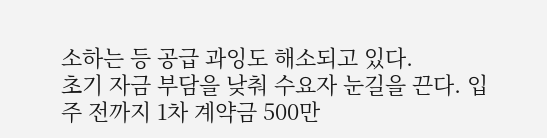소하는 등 공급 과잉도 해소되고 있다.
초기 자금 부담을 낮춰 수요자 눈길을 끈다. 입주 전까지 1차 계약금 500만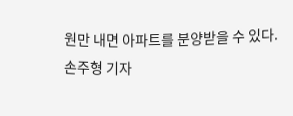원만 내면 아파트를 분양받을 수 있다.
손주형 기자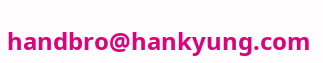handbro@hankyung.com